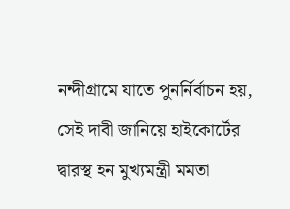নন্দীগ্রামে যাতে পুনর্নির্বাচন হয়, সেই দাবী জানিয়ে হাইকোর্টের দ্বারস্থ হন মুখ্যমন্ত্রী মমতা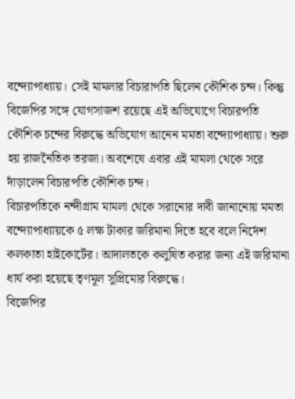বন্দ্যোপাধ্যায়। সেই মামলার বিচারাপতি ছিলেন কৌশিক চন্দ। কিন্তু বিজেপির সঙ্গে যোগসাজশ রয়েছে এই অভিযোগে বিচারপতি কৌশিক চন্দের বিরুদ্ধে অভিযোগ আনেন মমতা বন্দ্যোপাধ্যায়। শুরু হয় রাজনৈতিক তরজা। অবশেষে এবার এই মামলা থেকে সরে দাঁড়ালেন বিচারপতি কৌশিক চন্দ।
বিচারপতিকে নন্দীগ্রাম মামলা থেকে সরানোর দাবী জানানোয় মমতা বন্দ্যোপাধ্যায়কে ৫ লক্ষ টাকার জরিমানা দিতে হবে বলে নির্দেশ কলকাতা হাইকোর্টের। আদালতকে কলুষিত করার জন্য এই জরিমানা ধার্য করা হয়েছে তৃণমূল সুপ্রিমোর বিরুদ্ধে।
বিজেপির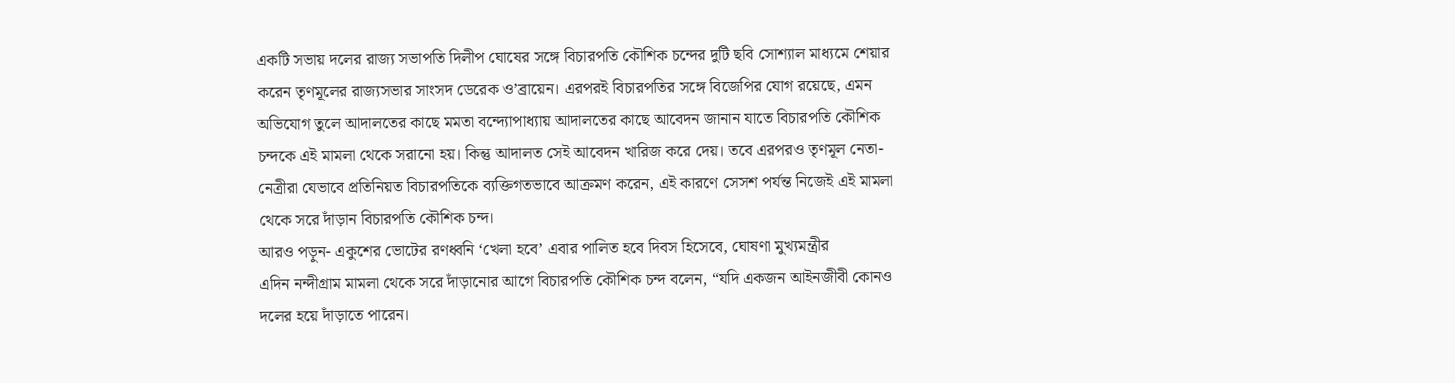একটি সভায় দলের রাজ্য সভাপতি দিলীপ ঘোষের সঙ্গে বিচারপতি কৌশিক চন্দের দুটি ছবি সোশ্যাল মাধ্যমে শেয়ার করেন তৃণমূলের রাজ্যসভার সাংসদ ডেরেক ও’ব্রায়েন। এরপরই বিচারপতির সঙ্গে বিজেপির যোগ রয়েছে, এমন অভিযোগ তুলে আদালতের কাছে মমতা বন্দ্যোপাধ্যায় আদালতের কাছে আবেদন জানান যাতে বিচারপতি কৌশিক চন্দকে এই মামলা থেকে সরানো হয়। কিন্তু আদালত সেই আবেদন খারিজ করে দেয়। তবে এরপরও তৃণমূল নেতা-নেত্রীরা যেভাবে প্রতিনিয়ত বিচারপতিকে ব্যক্তিগতভাবে আক্রমণ করেন, এই কারণে সেসশ পর্যন্ত নিজেই এই মামলা থেকে সরে দাঁড়ান বিচারপতি কৌশিক চন্দ।
আরও পড়ুন- একুশের ভোটের রণধ্বনি ‘খেলা হবে’ এবার পালিত হবে দিবস হিসেবে, ঘোষণা মুখ্যমন্ত্রীর
এদিন নন্দীগ্রাম মামলা থেকে সরে দাঁড়ানোর আগে বিচারপতি কৌশিক চন্দ বলেন, “যদি একজন আইনজীবী কোনও দলের হয়ে দাঁড়াতে পারেন।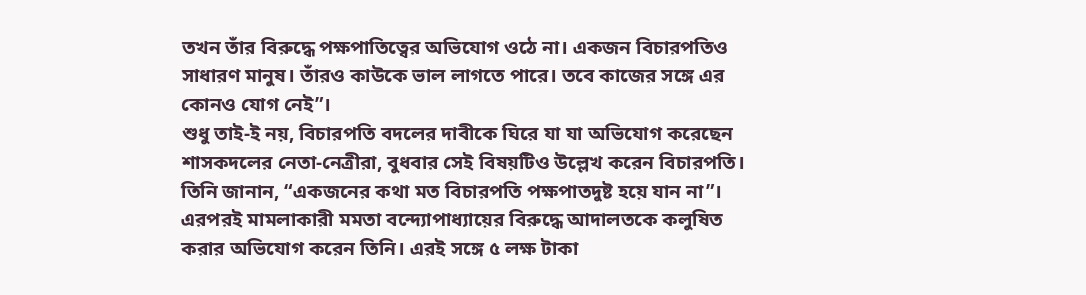তখন তাঁর বিরুদ্ধে পক্ষপাতিত্বের অভিযোগ ওঠে না। একজন বিচারপতিও সাধারণ মানুষ। তাঁরও কাউকে ভাল লাগতে পারে। তবে কাজের সঙ্গে এর কোনও যোগ নেই”।
শুধু তাই-ই নয়, বিচারপতি বদলের দাবীকে ঘিরে যা যা অভিযোগ করেছেন শাসকদলের নেতা-নেত্রীরা, বুধবার সেই বিষয়টিও উল্লেখ করেন বিচারপতি। তিনি জানান, “একজনের কথা মত বিচারপতি পক্ষপাতদুষ্ট হয়ে যান না”। এরপরই মামলাকারী মমতা বন্দ্যোপাধ্যায়ের বিরুদ্ধে আদালতকে কলুষিত করার অভিযোগ করেন তিনি। এরই সঙ্গে ৫ লক্ষ টাকা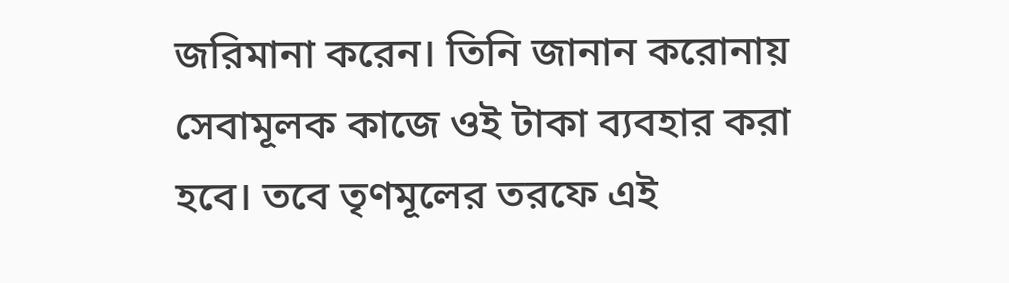জরিমানা করেন। তিনি জানান করোনায় সেবামূলক কাজে ওই টাকা ব্যবহার করা হবে। তবে তৃণমূলের তরফে এই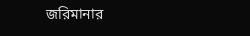জরিমানার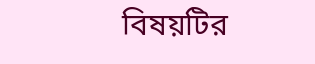বিষয়টির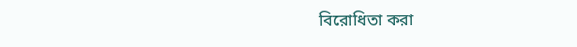বিরোধিতা করা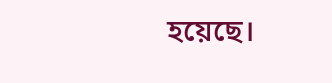হয়েছে।